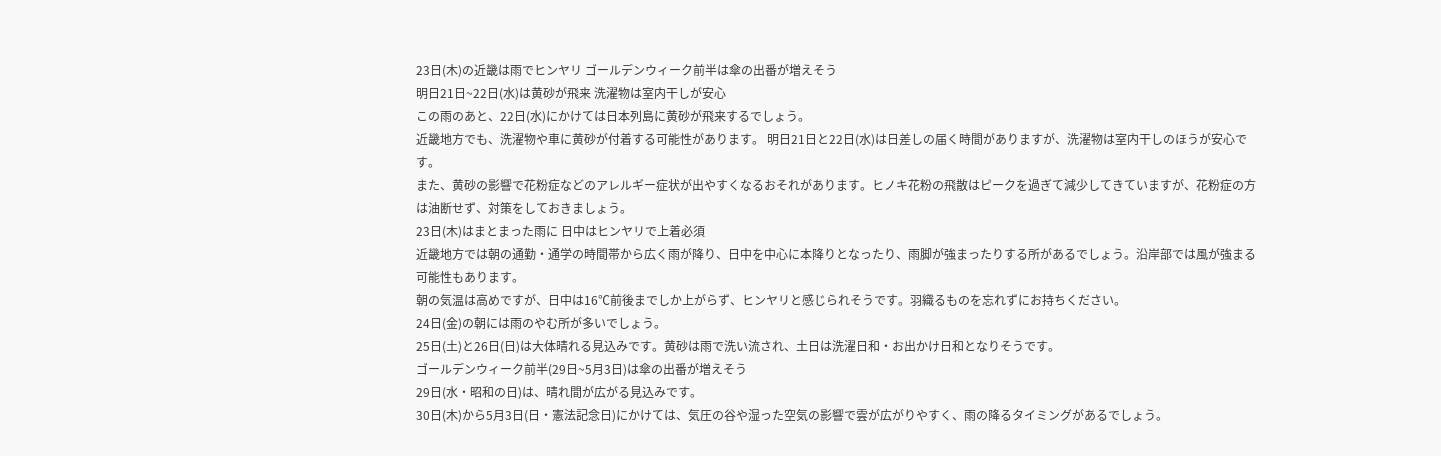23日(木)の近畿は雨でヒンヤリ ゴールデンウィーク前半は傘の出番が増えそう
明日21日~22日(水)は黄砂が飛来 洗濯物は室内干しが安心
この雨のあと、22日(水)にかけては日本列島に黄砂が飛来するでしょう。
近畿地方でも、洗濯物や車に黄砂が付着する可能性があります。 明日21日と22日(水)は日差しの届く時間がありますが、洗濯物は室内干しのほうが安心です。
また、黄砂の影響で花粉症などのアレルギー症状が出やすくなるおそれがあります。ヒノキ花粉の飛散はピークを過ぎて減少してきていますが、花粉症の方は油断せず、対策をしておきましょう。
23日(木)はまとまった雨に 日中はヒンヤリで上着必須
近畿地方では朝の通勤・通学の時間帯から広く雨が降り、日中を中心に本降りとなったり、雨脚が強まったりする所があるでしょう。沿岸部では風が強まる可能性もあります。
朝の気温は高めですが、日中は16℃前後までしか上がらず、ヒンヤリと感じられそうです。羽織るものを忘れずにお持ちください。
24日(金)の朝には雨のやむ所が多いでしょう。
25日(土)と26日(日)は大体晴れる見込みです。黄砂は雨で洗い流され、土日は洗濯日和・お出かけ日和となりそうです。
ゴールデンウィーク前半(29日~5月3日)は傘の出番が増えそう
29日(水・昭和の日)は、晴れ間が広がる見込みです。
30日(木)から5月3日(日・憲法記念日)にかけては、気圧の谷や湿った空気の影響で雲が広がりやすく、雨の降るタイミングがあるでしょう。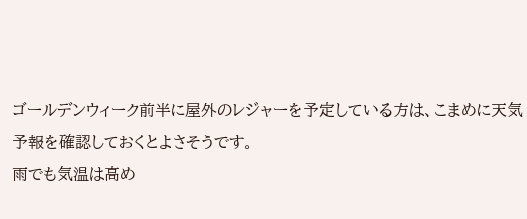ゴールデンウィーク前半に屋外のレジャーを予定している方は、こまめに天気予報を確認しておくとよさそうです。
雨でも気温は高め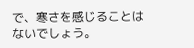で、寒さを感じることはないでしょう。